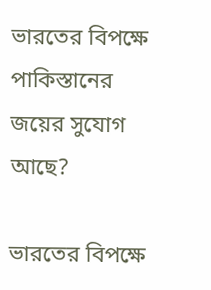ভারতের বিপক্ষে পাকিস্তানের জয়ের সুযোগ আছে?

ভারতের বিপক্ষে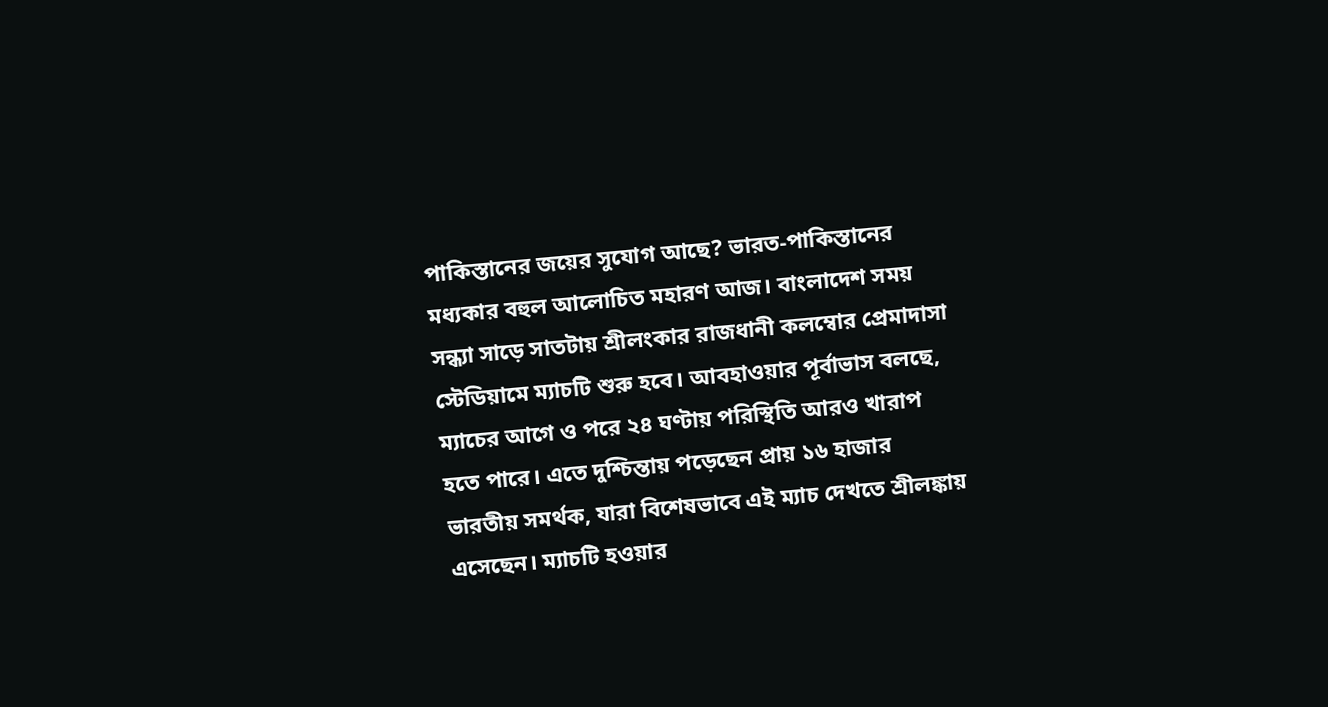পাকিস্তানের জয়ের সুযোগ আছে? ভারত-পাকিস্তানের মধ্যকার বহুল আলোচিত মহারণ আজ। বাংলাদেশ সময় সন্ধ্যা সাড়ে সাতটায় শ্রীলংকার রাজধানী কলম্বোর প্রেমাদাসা স্টেডিয়ামে ম্যাচটি শুরু হবে। আবহাওয়ার পূর্বাভাস বলছে, ম্যাচের আগে ও পরে ২৪ ঘণ্টায় পরিস্থিতি আরও খারাপ হতে পারে। এতে দুশ্চিন্তায় পড়েছেন প্রায় ১৬ হাজার ভারতীয় সমর্থক, যারা বিশেষভাবে এই ম্যাচ দেখতে শ্রীলঙ্কায় এসেছেন। ম্যাচটি হওয়ার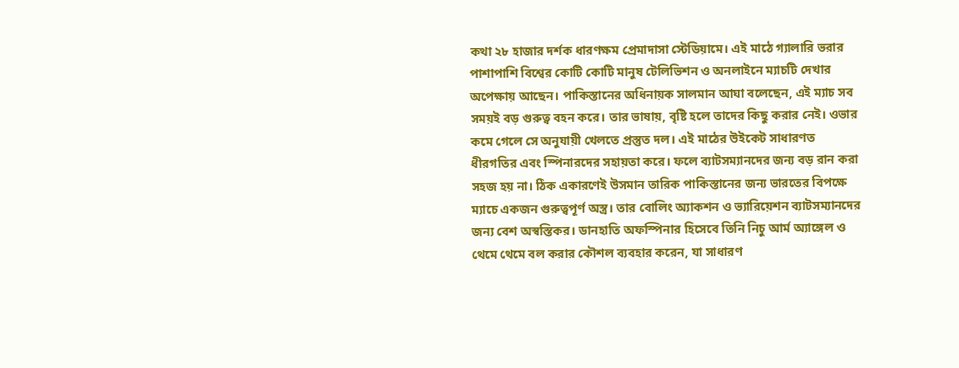কথা ২৮ হাজার দর্শক ধারণক্ষম প্রেমাদাসা স্টেডিয়ামে। এই মাঠে গ্যালারি ভরার পাশাপাশি বিশ্বের কোটি কোটি মানুষ টেলিভিশন ও অনলাইনে ম্যাচটি দেখার অপেক্ষায় আছেন। পাকিস্তানের অধিনায়ক সালমান আঘা বলেছেন, এই ম্যাচ সব সময়ই বড় গুরুত্ব বহন করে। তার ভাষায়, বৃষ্টি হলে তাদের কিছু করার নেই। ওভার কমে গেলে সে অনুযায়ী খেলতে প্রস্তুত দল। এই মাঠের উইকেট সাধারণত ধীরগতির এবং স্পিনারদের সহায়তা করে। ফলে ব্যাটসম্যানদের জন্য বড় রান করা সহজ হয় না। ঠিক একারণেই উসমান তারিক পাকিস্তানের জন্য ভারতের বিপক্ষে ম্যাচে একজন গুরুত্বপূর্ণ অস্ত্র। তার বোলিং অ্যাকশন ও ভ্যারিয়েশন ব্যাটসম্যানদের জন্য বেশ অস্বস্তিকর। ডানহাতি অফস্পিনার হিসেবে তিনি নিচু আর্ম অ্যাঙ্গেল ও থেমে থেমে বল করার কৌশল ব্যবহার করেন, যা সাধারণ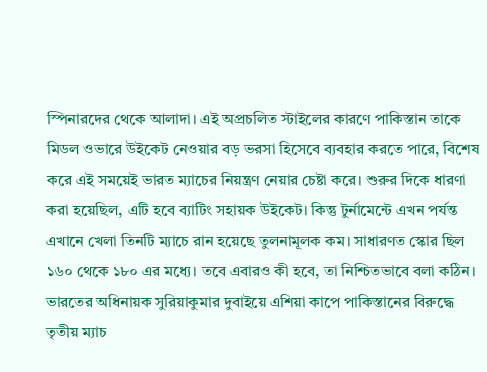স্পিনারদের থেকে আলাদা। এই অপ্রচলিত স্টাইলের কারণে পাকিস্তান তাকে মিডল ওভারে উইকেট নেওয়ার বড় ভরসা হিসেবে ব্যবহার করতে পারে, বিশেষ করে এই সময়েই ভারত ম্যাচের নিয়ন্ত্রণ নেয়ার চেষ্টা করে। শুরুর দিকে ধারণা করা হয়েছিল, এটি হবে ব্যাটিং সহায়ক উইকেট। কিন্তু টুর্নামেন্টে এখন পর্যন্ত এখানে খেলা তিনটি ম্যাচে রান হয়েছে তুলনামূলক কম। সাধারণত স্কোর ছিল ১৬০ থেকে ১৮০ এর মধ্যে। তবে এবারও কী হবে, তা নিশ্চিতভাবে বলা কঠিন। ভারতের অধিনায়ক সুরিয়াকুমার দুবাইয়ে এশিয়া কাপে পাকিস্তানের বিরুদ্ধে তৃতীয় ম্যাচ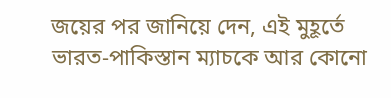জয়ের পর জানিয়ে দেন, এই মুহূর্তে ভারত-পাকিস্তান ম্যাচকে আর কোনো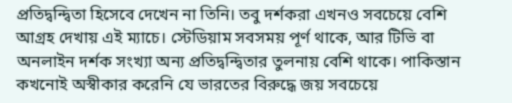প্রতিদ্বন্দ্বিতা হিসেবে দেখেন না তিনি। তবু দর্শকরা এখনও সবচেয়ে বেশি আগ্রহ দেখায় এই ম্যাচে। স্টেডিয়াম সবসময় পূর্ণ থাকে, আর টিভি বা অনলাইন দর্শক সংখ্যা অন্য প্রতিদ্বন্দ্বিতার তুলনায় বেশি থাকে। পাকিস্তান কখনোই অস্বীকার করেনি যে ভারতের বিরুদ্ধে জয় সবচেয়ে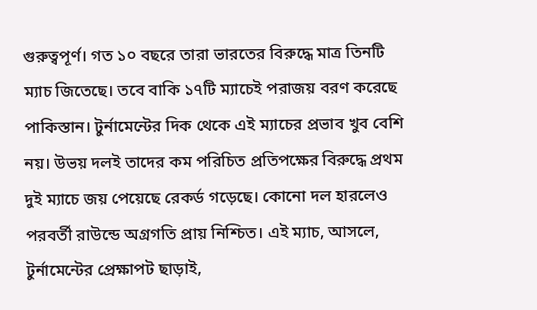গুরুত্বপূর্ণ। গত ১০ বছরে তারা ভারতের বিরুদ্ধে মাত্র তিনটি ম্যাচ জিতেছে। তবে বাকি ১৭টি ম্যাচেই পরাজয় বরণ করেছে পাকিস্তান। টুর্নামেন্টের দিক থেকে এই ম্যাচের প্রভাব খুব বেশি নয়। উভয় দলই তাদের কম পরিচিত প্রতিপক্ষের বিরুদ্ধে প্রথম দুই ম্যাচে জয় পেয়েছে রেকর্ড গড়েছে। কোনো দল হারলেও পরবর্তী রাউন্ডে অগ্রগতি প্রায় নিশ্চিত। এই ম্যাচ, আসলে, টুর্নামেন্টের প্রেক্ষাপট ছাড়াই,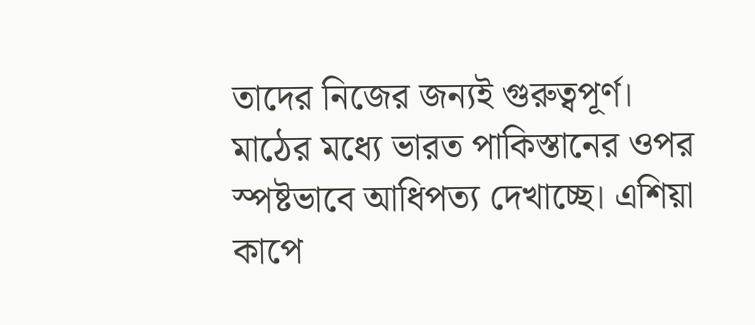তাদের নিজের জন্যই গুরুত্বপূর্ণ। মাঠের মধ্যে ভারত পাকিস্তানের ওপর স্পষ্টভাবে আধিপত্য দেখাচ্ছে। এশিয়া কাপে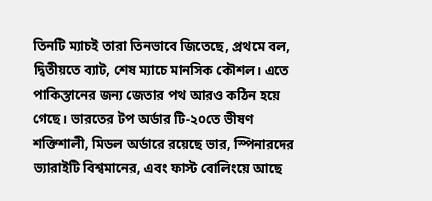তিনটি ম্যাচই তারা তিনভাবে জিতেছে, প্রথমে বল, দ্বিতীয়তে ব্যাট, শেষ ম্যাচে মানসিক কৌশল। এতে পাকিস্তানের জন্য জেতার পথ আরও কঠিন হয়ে গেছে। ভারতের টপ অর্ডার টি-২০তে ভীষণ শক্তিশালী, মিডল অর্ডারে রয়েছে ভার, স্পিনারদের ভ্যারাইটি বিশ্বমানের, এবং ফাস্ট বোলিংয়ে আছে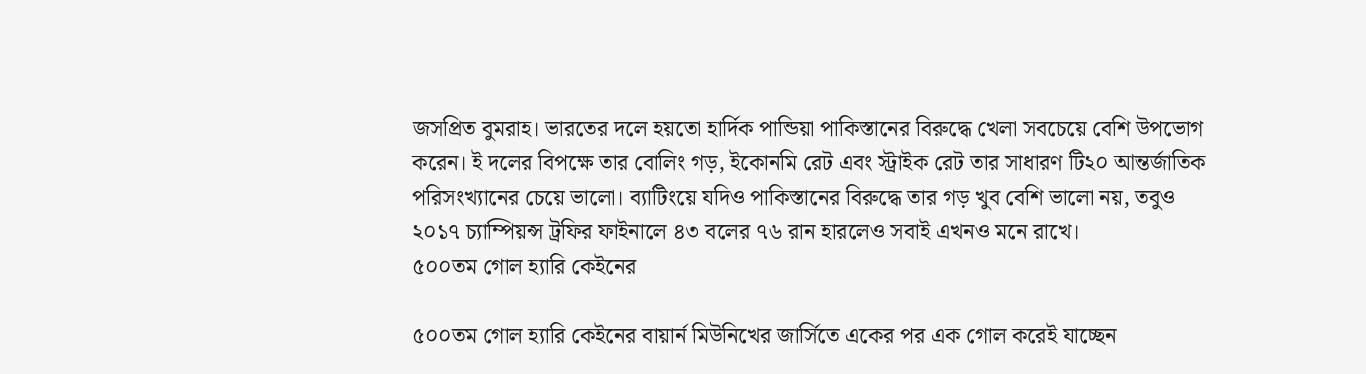জসপ্রিত বুমরাহ। ভারতের দলে হয়তো হার্দিক পান্ডিয়া পাকিস্তানের বিরুদ্ধে খেলা সবচেয়ে বেশি উপভোগ করেন। ই দলের বিপক্ষে তার বোলিং গড়, ইকোনমি রেট এবং স্ট্রাইক রেট তার সাধারণ টি২০ আন্তর্জাতিক পরিসংখ্যানের চেয়ে ভালো। ব্যাটিংয়ে যদিও পাকিস্তানের বিরুদ্ধে তার গড় খুব বেশি ভালো নয়, তবুও ২০১৭ চ্যাম্পিয়ন্স ট্রফির ফাইনালে ৪৩ বলের ৭৬ রান হারলেও সবাই এখনও মনে রাখে।
৫০০তম গোল হ্যারি কেইনের

৫০০তম গোল হ্যারি কেইনের বায়ার্ন মিউনিখের জার্সিতে একের পর এক গোল করেই যাচ্ছেন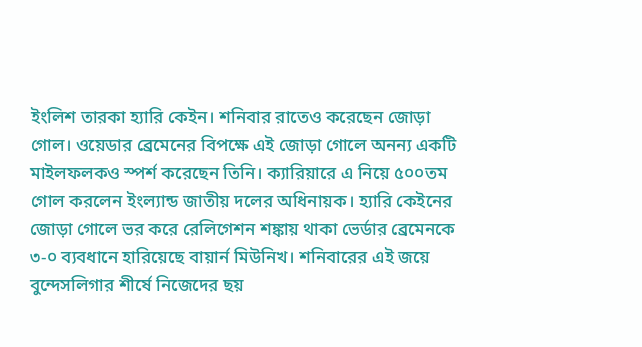ইংলিশ তারকা হ্যারি কেইন। শনিবার রাতেও করেছেন জোড়া গোল। ওয়েডার ব্রেমেনের বিপক্ষে এই জোড়া গোলে অনন্য একটি মাইলফলকও স্পর্শ করেছেন তিনি। ক্যারিয়ারে এ নিয়ে ৫০০তম গোল করলেন ইংল্যান্ড জাতীয় দলের অধিনায়ক। হ্যারি কেইনের জোড়া গোলে ভর করে রেলিগেশন শঙ্কায় থাকা ভের্ডার ব্রেমেনকে ৩-০ ব্যবধানে হারিয়েছে বায়ার্ন মিউনিখ। শনিবারের এই জয়ে বুন্দেসলিগার শীর্ষে নিজেদের ছয়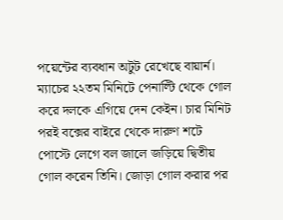পয়েন্টের ব্যবধান অটুট রেখেছে বায়ার্ন। ম্যাচের ২২তম মিনিটে পেনাল্টি থেকে গোল করে দলকে এগিয়ে দেন কেইন। চার মিনিট পরই বক্সের বাইরে থেকে দারুণ শটে পোস্টে লেগে বল জালে জড়িয়ে দ্বিতীয় গোল করেন তিনি। জোড়া গোল করার পর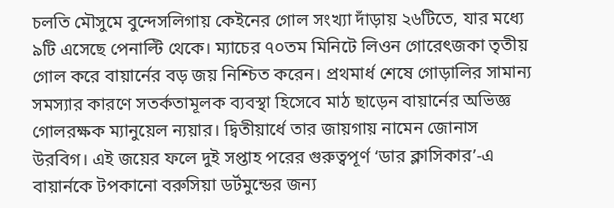চলতি মৌসুমে বুন্দেসলিগায় কেইনের গোল সংখ্যা দাঁড়ায় ২৬টিতে, যার মধ্যে ৯টি এসেছে পেনাল্টি থেকে। ম্যাচের ৭০তম মিনিটে লিওন গোরেৎজকা তৃতীয় গোল করে বায়ার্নের বড় জয় নিশ্চিত করেন। প্রথমার্ধ শেষে গোড়ালির সামান্য সমস্যার কারণে সতর্কতামূলক ব্যবস্থা হিসেবে মাঠ ছাড়েন বায়ার্নের অভিজ্ঞ গোলরক্ষক ম্যানুয়েল ন্যয়ার। দ্বিতীয়ার্ধে তার জায়গায় নামেন জোনাস উরবিগ। এই জয়ের ফলে দুই সপ্তাহ পরের গুরুত্বপূর্ণ ‘ডার ক্লাসিকার’-এ বায়ার্নকে টপকানো বরুসিয়া ডর্টমুন্ডের জন্য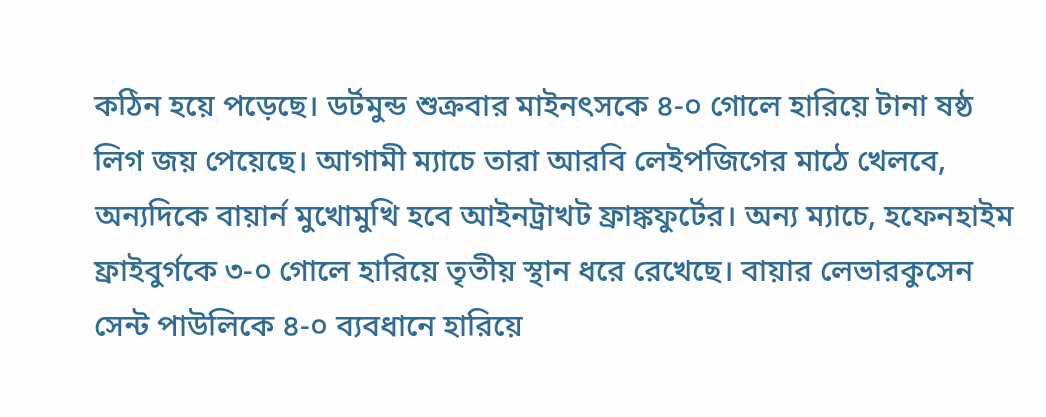কঠিন হয়ে পড়েছে। ডর্টমুন্ড শুক্রবার মাইনৎসকে ৪-০ গোলে হারিয়ে টানা ষষ্ঠ লিগ জয় পেয়েছে। আগামী ম্যাচে তারা আরবি লেইপজিগের মাঠে খেলবে, অন্যদিকে বায়ার্ন মুখোমুখি হবে আইনট্রাখট ফ্রাঙ্কফুর্টের। অন্য ম্যাচে, হফেনহাইম ফ্রাইবুর্গকে ৩-০ গোলে হারিয়ে তৃতীয় স্থান ধরে রেখেছে। বায়ার লেভারকুসেন সেন্ট পাউলিকে ৪-০ ব্যবধানে হারিয়ে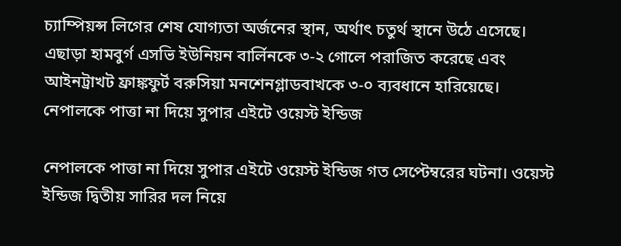চ্যাম্পিয়ন্স লিগের শেষ যোগ্যতা অর্জনের স্থান, অর্থাৎ চতুর্থ স্থানে উঠে এসেছে। এছাড়া হামবুর্গ এসভি ইউনিয়ন বার্লিনকে ৩-২ গোলে পরাজিত করেছে এবং আইনট্রাখট ফ্রাঙ্কফুর্ট বরুসিয়া মনশেনগ্লাডবাখকে ৩-০ ব্যবধানে হারিয়েছে।
নেপালকে পাত্তা না দিয়ে সুপার এইটে ওয়েস্ট ইন্ডিজ

নেপালকে পাত্তা না দিয়ে সুপার এইটে ওয়েস্ট ইন্ডিজ গত সেপ্টেম্বরের ঘটনা। ওয়েস্ট ইন্ডিজ দ্বিতীয় সারির দল নিয়ে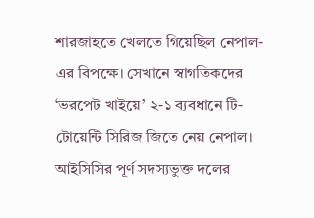শারজাহতে খেলতে গিয়েছিল নেপাল-এর বিপক্ষে। সেখানে স্বাগতিকদের ‘ভরপেট খাইয়ে’ ২-১ ব্যবধানে টি-টোয়েন্টি সিরিজ জিতে নেয় নেপাল। আইসিসির পূর্ণ সদস্যভুক্ত দলের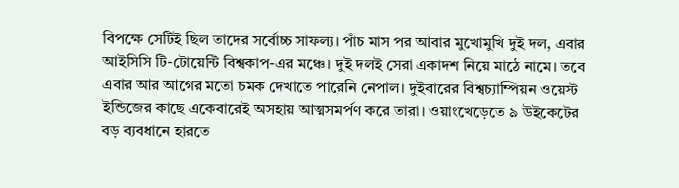বিপক্ষে সেটিই ছিল তাদের সর্বোচ্চ সাফল্য। পাঁচ মাস পর আবার মুখোমুখি দুই দল, এবার আইসিসি টি-টোয়েন্টি বিশ্বকাপ-এর মঞ্চে। দুই দলই সেরা একাদশ নিয়ে মাঠে নামে। তবে এবার আর আগের মতো চমক দেখাতে পারেনি নেপাল। দুইবারের বিশ্বচ্যাম্পিয়ন ওয়েস্ট ইন্ডিজের কাছে একেবারেই অসহায় আত্মসমর্পণ করে তারা। ওয়াংখেড়েতে ৯ উইকেটের বড় ব্যবধানে হারতে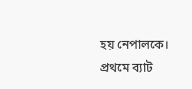হয় নেপালকে। প্রথমে ব্যাট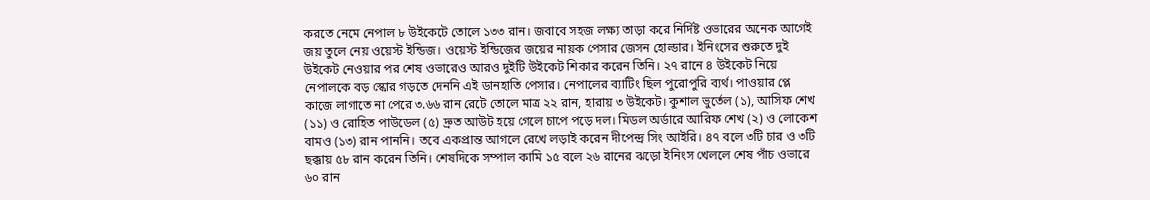করতে নেমে নেপাল ৮ উইকেটে তোলে ১৩৩ রান। জবাবে সহজ লক্ষ্য তাড়া করে নির্দিষ্ট ওভারের অনেক আগেই জয় তুলে নেয় ওয়েস্ট ইন্ডিজ। ওয়েস্ট ইন্ডিজের জয়ের নায়ক পেসার জেসন হোল্ডার। ইনিংসের শুরুতে দুই উইকেট নেওয়ার পর শেষ ওভারেও আরও দুইটি উইকেট শিকার করেন তিনি। ২৭ রানে ৪ উইকেট নিয়ে নেপালকে বড় স্কোর গড়তে দেননি এই ডানহাতি পেসার। নেপালের ব্যাটিং ছিল পুরোপুরি ব্যর্থ। পাওয়ার প্লে কাজে লাগাতে না পেরে ৩.৬৬ রান রেটে তোলে মাত্র ২২ রান, হারায় ৩ উইকেট। কুশাল ভুর্তেল (১), আসিফ শেখ (১১) ও রোহিত পাউডেল (৫) দ্রুত আউট হয়ে গেলে চাপে পড়ে দল। মিডল অর্ডারে আরিফ শেখ (২) ও লোকেশ বামও (১৩) রান পাননি। তবে একপ্রান্ত আগলে রেখে লড়াই করেন দীপেন্দ্র সিং আইরি। ৪৭ বলে ৩টি চার ও ৩টি ছক্কায় ৫৮ রান করেন তিনি। শেষদিকে সম্পাল কামি ১৫ বলে ২৬ রানের ঝড়ো ইনিংস খেললে শেষ পাঁচ ওভারে ৬০ রান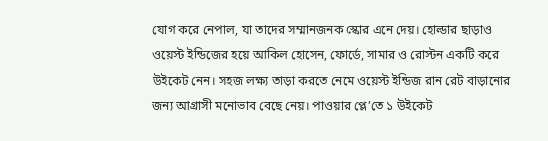যোগ করে নেপাল, যা তাদের সম্মানজনক স্কোর এনে দেয়। হোল্ডার ছাড়াও ওয়েস্ট ইন্ডিজের হয়ে আকিল হোসেন, ফোর্ডে, সামার ও রোস্টন একটি করে উইকেট নেন। সহজ লক্ষ্য তাড়া করতে নেমে ওয়েস্ট ইন্ডিজ রান রেট বাড়ানোর জন্য আগ্রাসী মনোভাব বেছে নেয়। পাওয়ার প্লে’তে ১ উইকেট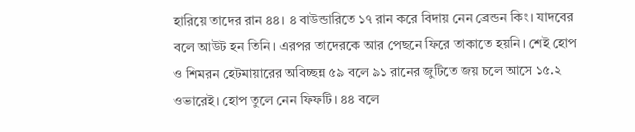হারিয়ে তাদের রান ৪৪। ৪ বাউন্ডারিতে ১৭ রান করে বিদায় নেন ব্রেন্ডন কিং। যাদবের বলে আউট হন তিনি। এরপর তাদেরকে আর পেছনে ফিরে তাকাতে হয়নি। শেই হোপ ও শিমরন হেটমায়ারের অবিচ্ছন্ন ৫৯ বলে ৯১ রানের জুটিতে জয় চলে আসে ১৫.২ ওভারেই। হোপ তুলে নেন ফিফটি। ৪৪ বলে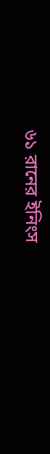৬১ রানের ইনিংস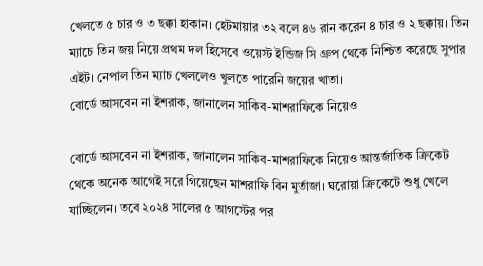খেলতে ৫ চার ও ৩ ছক্কা হাকান। হেটমায়ার ৩২ বলে ৪৬ রান করেন ৪ চার ও ২ ছক্কায়। তিন ম্যাচে তিন জয় নিয়ে প্রথম দল হিসেবে ওয়েস্ট ইন্ডিজ সি গ্রুপ থেকে নিশ্চিত করেছে সুপার এইট। নেপাল তিন ম্যাচ খেললেও খুলতে পারেনি জয়ের খাতা।
বোর্ডে আসবেন না ইশরাক, জানালেন সাকিব-মাশরাফিকে নিয়েও

বোর্ডে আসবেন না ইশরাক, জানালেন সাকিব-মাশরাফিকে নিয়েও আন্তর্জাতিক ক্রিকেট থেকে অনেক আগেই সরে গিয়েছেন মাশরাফি বিন মুর্তাজা। ঘরোয়া ক্রিকেটে শুধু খেলে যাচ্ছিলেন। তবে ২০২৪ সালের ৫ আগস্টের পর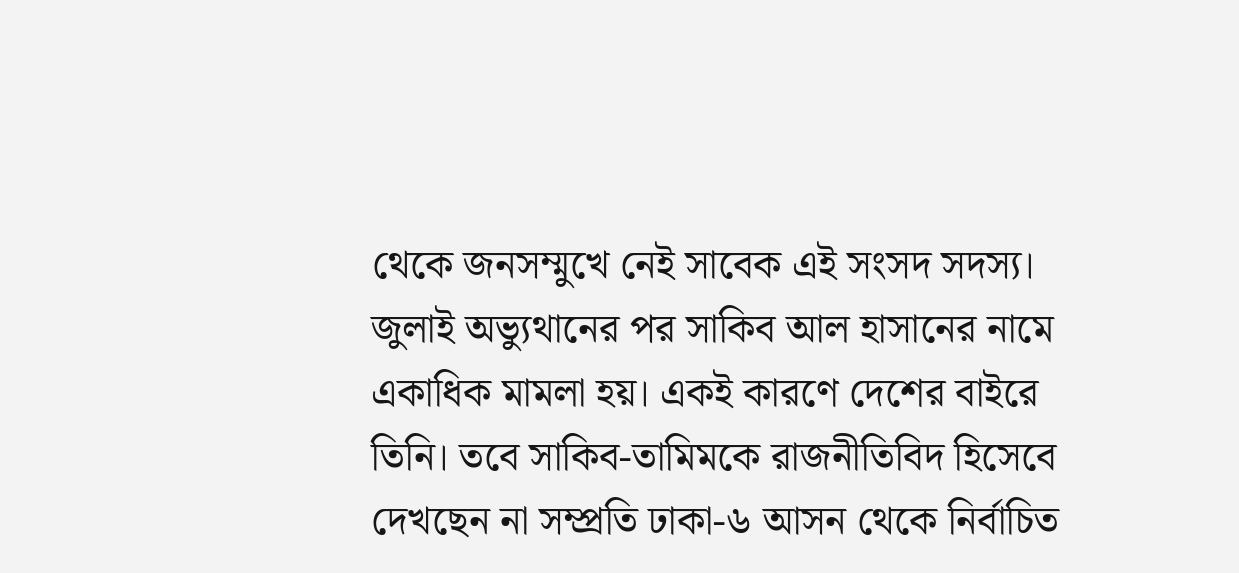থেকে জনসম্মুখে নেই সাবেক এই সংসদ সদস্য। জুলাই অভ্যুথানের পর সাকিব আল হাসানের নামে একাধিক মামলা হয়। একই কারণে দেশের বাইরে তিনি। তবে সাকিব-তামিমকে রাজনীতিবিদ হিসেবে দেখছেন না সম্প্রতি ঢাকা-৬ আসন থেকে নির্বাচিত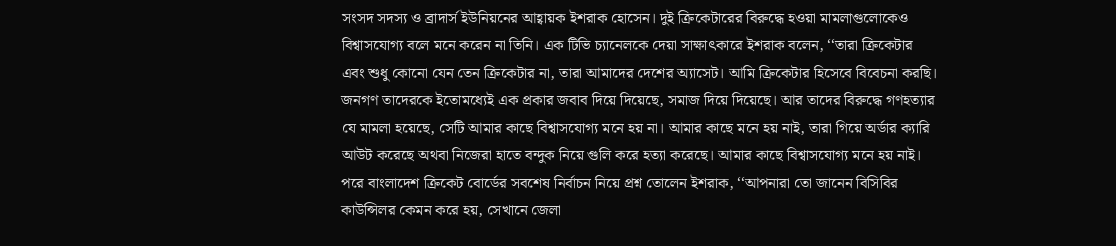সংসদ সদস্য ও ব্রাদার্স ইউনিয়নের আহ্বায়ক ইশরাক হোসেন। দুই ক্রিকেটারের বিরুদ্ধে হওয়া মামলাগুলোকেও বিশ্বাসযোগ্য বলে মনে করেন না তিনি। এক টিভি চ্যানেলকে দেয়া সাক্ষাৎকারে ইশরাক বলেন, ‘‘তারা ক্রিকেটার এবং শুধু কোনো যেন তেন ক্রিকেটার না, তারা আমাদের দেশের অ্যাসেট। আমি ক্রিকেটার হিসেবে বিবেচনা করছি। জনগণ তাদেরকে ইতোমধ্যেই এক প্রকার জবাব দিয়ে দিয়েছে, সমাজ দিয়ে দিয়েছে। আর তাদের বিরুদ্ধে গণহত্যার যে মামলা হয়েছে, সেটি আমার কাছে বিশ্বাসযোগ্য মনে হয় না। আমার কাছে মনে হয় নাই, তারা গিয়ে অর্ডার ক্যারি আউট করেছে অথবা নিজেরা হাতে বন্দুক নিয়ে গুলি করে হত্যা করেছে। আমার কাছে বিশ্বাসযোগ্য মনে হয় নাই। পরে বাংলাদেশ ক্রিকেট বোর্ডের সবশেষ নির্বাচন নিয়ে প্রশ্ন তোলেন ইশরাক, ‘‘আপনারা তো জানেন বিসিবির কাউন্সিলর কেমন করে হয়, সেখানে জেলা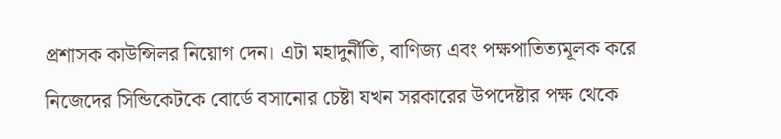প্রশাসক কাউন্সিলর নিয়োগ দেন। এটা মহাদুর্নীতি, বাণিজ্য এবং পক্ষপাতিত্যমূলক করে নিজেদের সিন্ডিকেটকে বোর্ডে বসানোর চেষ্টা যখন সরকারের উপদেষ্টার পক্ষ থেকে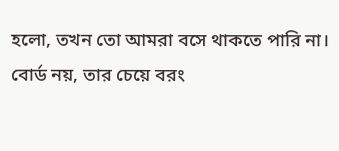হলো, তখন তো আমরা বসে থাকতে পারি না। বোর্ড নয়, তার চেয়ে বরং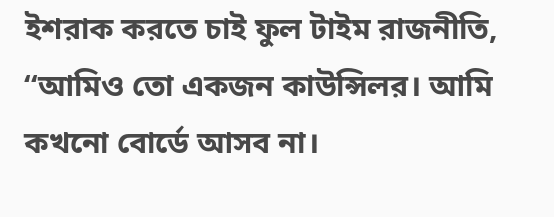ইশরাক করতে চাই ফুল টাইম রাজনীতি, ‘‘আমিও তো একজন কাউন্সিলর। আমি কখনো বোর্ডে আসব না।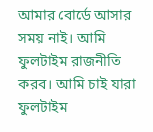আমার বোর্ডে আসার সময় নাই। আমি ফুলটাইম রাজনীতি করব। আমি চাই যারা ফুলটাইম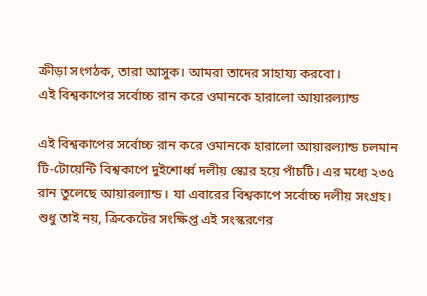ক্রীড়া সংগঠক, তারা আসুক। আমরা তাদের সাহায্য করবো।
এই বিশ্বকাপের সর্বোচ্চ রান করে ওমানকে হারালো আয়ারল্যান্ড

এই বিশ্বকাপের সর্বোচ্চ রান করে ওমানকে হারালো আয়ারল্যান্ড চলমান টি-টোয়েন্টি বিশ্বকাপে দুইশোর্ধ্ব দলীয় স্কোর হয়ে পাঁচটি। এর মধ্যে ২৩৫ রান তুলেছে আয়ারল্যান্ড। যা এবারের বিশ্বকাপে সর্বোচ্চ দলীয় সংগ্রহ। শুধু তাই নয়, ক্রিকেটের সংক্ষিপ্ত এই সংস্করণের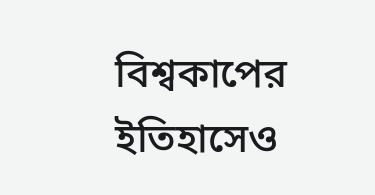বিশ্বকাপের ইতিহাসেও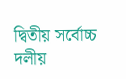দ্বিতীয় সর্বোচ্চ দলীয়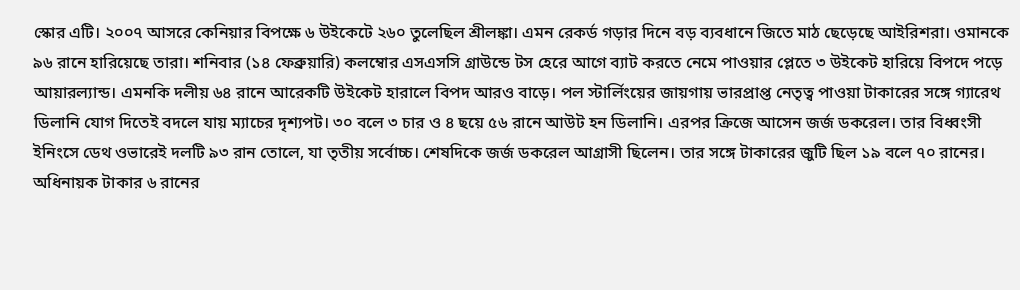স্কোর এটি। ২০০৭ আসরে কেনিয়ার বিপক্ষে ৬ উইকেটে ২৬০ তুলেছিল শ্রীলঙ্কা। এমন রেকর্ড গড়ার দিনে বড় ব্যবধানে জিতে মাঠ ছেড়েছে আইরিশরা। ওমানকে ৯৬ রানে হারিয়েছে তারা। শনিবার (১৪ ফেব্রুয়ারি) কলম্বোর এসএসসি গ্রাউন্ডে টস হেরে আগে ব্যাট করতে নেমে পাওয়ার প্লেতে ৩ উইকেট হারিয়ে বিপদে পড়ে আয়ারল্যান্ড। এমনকি দলীয় ৬৪ রানে আরেকটি উইকেট হারালে বিপদ আরও বাড়ে। পল স্টার্লিংয়ের জায়গায় ভারপ্রাপ্ত নেতৃত্ব পাওয়া টাকারের সঙ্গে গ্যারেথ ডিলানি যোগ দিতেই বদলে যায় ম্যাচের দৃশ্যপট। ৩০ বলে ৩ চার ও ৪ ছয়ে ৫৬ রানে আউট হন ডিলানি। এরপর ক্রিজে আসেন জর্জ ডকরেল। তার বিধ্বংসী ইনিংসে ডেথ ওভারেই দলটি ৯৩ রান তোলে, যা তৃতীয় সর্বোচ্চ। শেষদিকে জর্জ ডকরেল আগ্রাসী ছিলেন। তার সঙ্গে টাকারের জুটি ছিল ১৯ বলে ৭০ রানের। অধিনায়ক টাকার ৬ রানের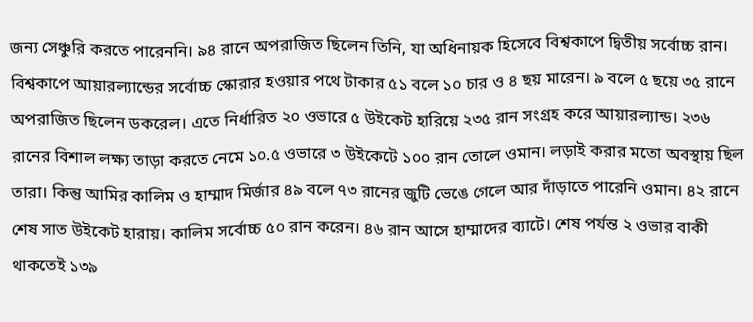জন্য সেঞ্চুরি করতে পারেননি। ৯৪ রানে অপরাজিত ছিলেন তিনি, যা অধিনায়ক হিসেবে বিশ্বকাপে দ্বিতীয় সর্বোচ্চ রান। বিশ্বকাপে আয়ারল্যান্ডের সর্বোচ্চ স্কোরার হওয়ার পথে টাকার ৫১ বলে ১০ চার ও ৪ ছয় মারেন। ৯ বলে ৫ ছয়ে ৩৫ রানে অপরাজিত ছিলেন ডকরেল। এতে নির্ধারিত ২০ ওভারে ৫ উইকেট হারিয়ে ২৩৫ রান সংগ্রহ করে আয়ারল্যান্ড। ২৩৬ রানের বিশাল লক্ষ্য তাড়া করতে নেমে ১০.৫ ওভারে ৩ উইকেটে ১০০ রান তোলে ওমান। লড়াই করার মতো অবস্থায় ছিল তারা। কিন্তু আমির কালিম ও হাম্মাদ মির্জার ৪৯ বলে ৭৩ রানের জুটি ভেঙে গেলে আর দাঁড়াতে পারেনি ওমান। ৪২ রানে শেষ সাত উইকেট হারায়। কালিম সর্বোচ্চ ৫০ রান করেন। ৪৬ রান আসে হাম্মাদের ব্যাটে। শেষ পর্যন্ত ২ ওভার বাকী থাকতেই ১৩৯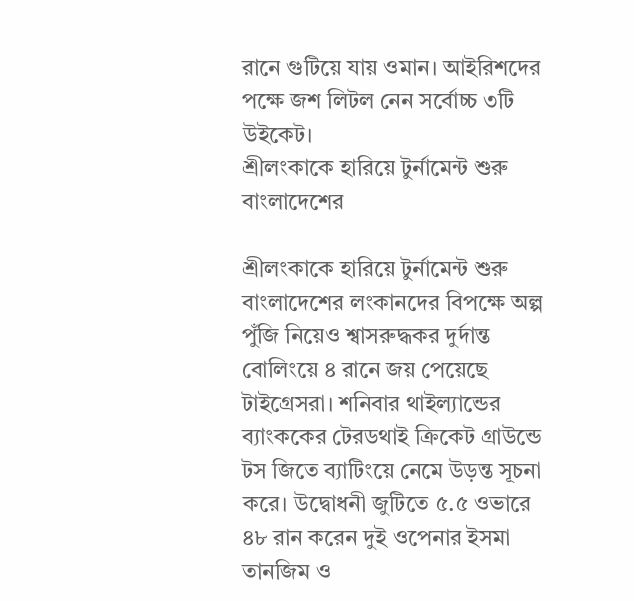রানে গুটিয়ে যায় ওমান। আইরিশদের পক্ষে জশ লিটল নেন সর্বোচ্চ ৩টি উইকেট।
শ্রীলংকাকে হারিয়ে টুর্নামেন্ট শুরু বাংলাদেশের

শ্রীলংকাকে হারিয়ে টুর্নামেন্ট শুরু বাংলাদেশের লংকানদের বিপক্ষে অল্প পুঁজি নিয়েও শ্বাসরুদ্ধকর দুর্দান্ত বোলিংয়ে ৪ রানে জয় পেয়েছে টাইগ্রেসরা। শনিবার থাইল্যান্ডের ব্যাংককের টেরডথাই ক্রিকেট গ্রাউন্ডে টস জিতে ব্যাটিংয়ে নেমে উড়ন্ত সূচনা করে। উদ্বোধনী জুটিতে ৫.৫ ওভারে ৪৮ রান করেন দুই ওপেনার ইসমা তানজিম ও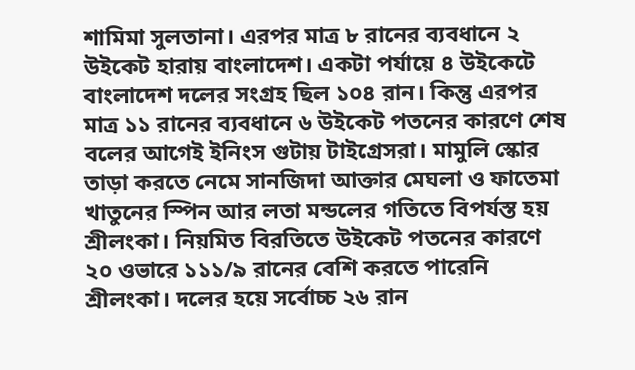শামিমা সুলতানা। এরপর মাত্র ৮ রানের ব্যবধানে ২ উইকেট হারায় বাংলাদেশ। একটা পর্যায়ে ৪ উইকেটে বাংলাদেশ দলের সংগ্রহ ছিল ১০৪ রান। কিন্তু এরপর মাত্র ১১ রানের ব্যবধানে ৬ উইকেট পতনের কারণে শেষ বলের আগেই ইনিংস গুটায় টাইগ্রেসরা। মামুলি স্কোর তাড়া করতে নেমে সানজিদা আক্তার মেঘলা ও ফাতেমা খাতুনের স্পিন আর লতা মন্ডলের গতিতে বিপর্যস্ত হয় শ্রীলংকা। নিয়মিত বিরতিতে উইকেট পতনের কারণে ২০ ওভারে ১১১/৯ রানের বেশি করতে পারেনি শ্রীলংকা। দলের হয়ে সর্বোচ্চ ২৬ রান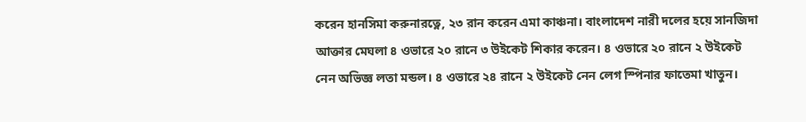করেন হানসিমা করুনারত্নে, ২৩ রান করেন এমা কাঞ্চনা। বাংলাদেশ নারী দলের হয়ে সানজিদা আক্তার মেঘলা ৪ ওভারে ২০ রানে ৩ উইকেট শিকার করেন। ৪ ওভারে ২০ রানে ২ উইকেট নেন অভিজ্ঞ লতা মন্ডল। ৪ ওভারে ২৪ রানে ২ উইকেট নেন লেগ স্পিনার ফাতেমা খাতুন।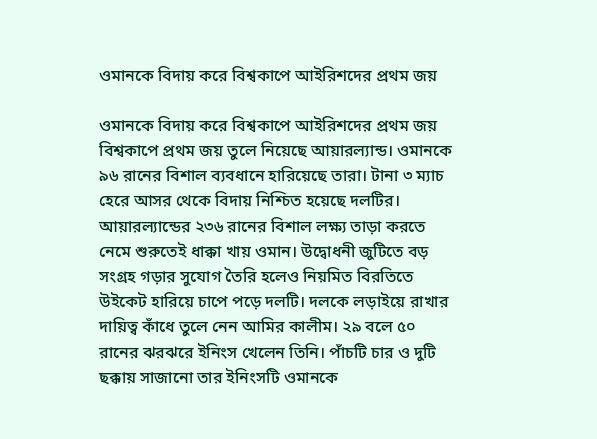ওমানকে বিদায় করে বিশ্বকাপে আইরিশদের প্রথম জয়

ওমানকে বিদায় করে বিশ্বকাপে আইরিশদের প্রথম জয় বিশ্বকাপে প্রথম জয় তুলে নিয়েছে আয়ারল্যান্ড। ওমানকে ৯৬ রানের বিশাল ব্যবধানে হারিয়েছে তারা। টানা ৩ ম্যাচ হেরে আসর থেকে বিদায় নিশ্চিত হয়েছে দলটির। আয়ারল্যান্ডের ২৩৬ রানের বিশাল লক্ষ্য তাড়া করতে নেমে শুরুতেই ধাক্কা খায় ওমান। উদ্বোধনী জুটিতে বড় সংগ্রহ গড়ার সুযোগ তৈরি হলেও নিয়মিত বিরতিতে উইকেট হারিয়ে চাপে পড়ে দলটি। দলকে লড়াইয়ে রাখার দায়িত্ব কাঁধে তুলে নেন আমির কালীম। ২৯ বলে ৫০ রানের ঝরঝরে ইনিংস খেলেন তিনি। পাঁচটি চার ও দুটি ছক্কায় সাজানো তার ইনিংসটি ওমানকে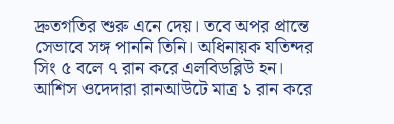দ্রুতগতির শুরু এনে দেয়। তবে অপর প্রান্তে সেভাবে সঙ্গ পাননি তিনি। অধিনায়ক যতিন্দর সিং ৫ বলে ৭ রান করে এলবিডব্লিউ হন। আশিস ওদেদারা রানআউটে মাত্র ১ রান করে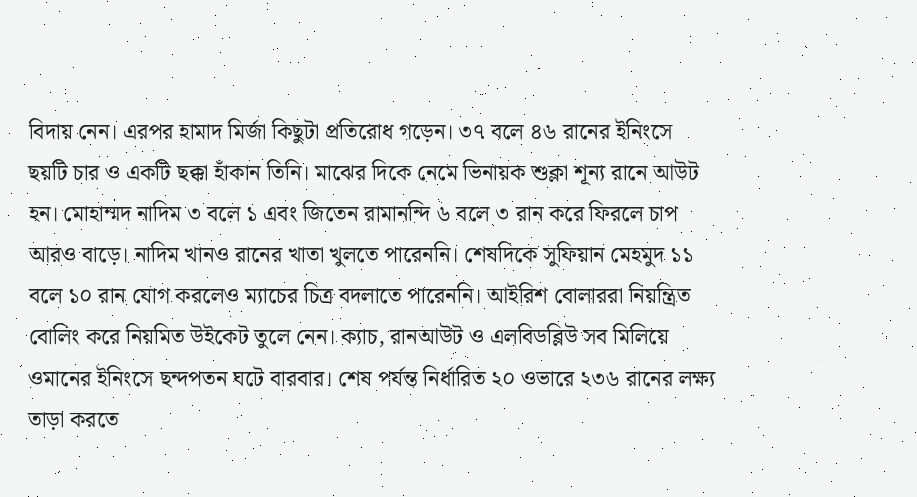বিদায় নেন। এরপর হামাদ মির্জা কিছুটা প্রতিরোধ গড়েন। ৩৭ বলে ৪৬ রানের ইনিংসে ছয়টি চার ও একটি ছক্কা হাঁকান তিনি। মাঝের দিকে নেমে ভিনায়ক শুক্লা শূন্য রানে আউট হন। মোহাম্মদ নাদিম ৩ বলে ১ এবং জিতেন রামানন্দি ৬ বলে ৩ রান করে ফিরলে চাপ আরও বাড়ে। নাদিম খানও রানের খাতা খুলতে পারেননি। শেষদিকে সুফিয়ান মেহমুদ ১১ বলে ১০ রান যোগ করলেও ম্যাচের চিত্র বদলাতে পারেননি। আইরিশ বোলাররা নিয়ন্ত্রিত বোলিং করে নিয়মিত উইকেট তুলে নেন। ক্যাচ, রানআউট ও এলবিডব্লিউ সব মিলিয়ে ওমানের ইনিংসে ছন্দপতন ঘটে বারবার। শেষ পর্যন্ত নির্ধারিত ২০ ওভারে ২৩৬ রানের লক্ষ্য তাড়া করতে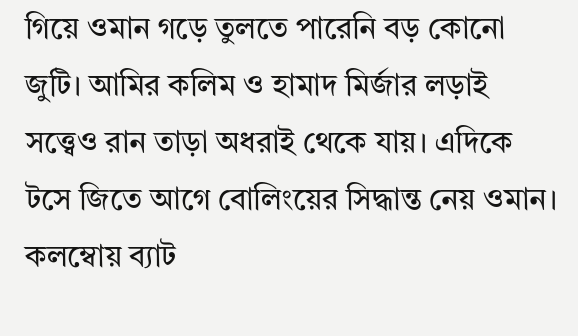গিয়ে ওমান গড়ে তুলতে পারেনি বড় কোনো জুটি। আমির কলিম ও হামাদ মির্জার লড়াই সত্ত্বেও রান তাড়া অধরাই থেকে যায়। এদিকে টসে জিতে আগে বোলিংয়ের সিদ্ধান্ত নেয় ওমান। কলম্বোয় ব্যাট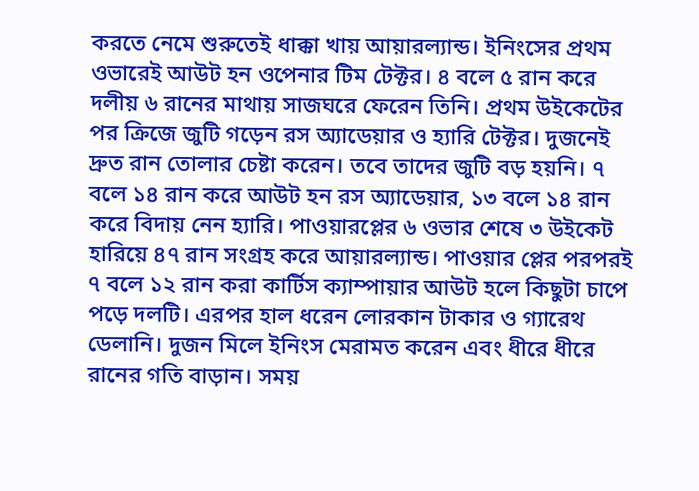করতে নেমে শুরুতেই ধাক্কা খায় আয়ারল্যান্ড। ইনিংসের প্রথম ওভারেই আউট হন ওপেনার টিম টেক্টর। ৪ বলে ৫ রান করে দলীয় ৬ রানের মাথায় সাজঘরে ফেরেন তিনি। প্রথম উইকেটের পর ক্রিজে জুটি গড়েন রস অ্যাডেয়ার ও হ্যারি টেক্টর। দুজনেই দ্রুত রান তোলার চেষ্টা করেন। তবে তাদের জুটি বড় হয়নি। ৭ বলে ১৪ রান করে আউট হন রস অ্যাডেয়ার, ১৩ বলে ১৪ রান করে বিদায় নেন হ্যারি। পাওয়ারপ্লের ৬ ওভার শেষে ৩ উইকেট হারিয়ে ৪৭ রান সংগ্রহ করে আয়ারল্যান্ড। পাওয়ার প্লের পরপরই ৭ বলে ১২ রান করা কার্টিস ক্যাম্পায়ার আউট হলে কিছুটা চাপে পড়ে দলটি। এরপর হাল ধরেন লোরকান টাকার ও গ্যারেথ ডেলানি। দুজন মিলে ইনিংস মেরামত করেন এবং ধীরে ধীরে রানের গতি বাড়ান। সময়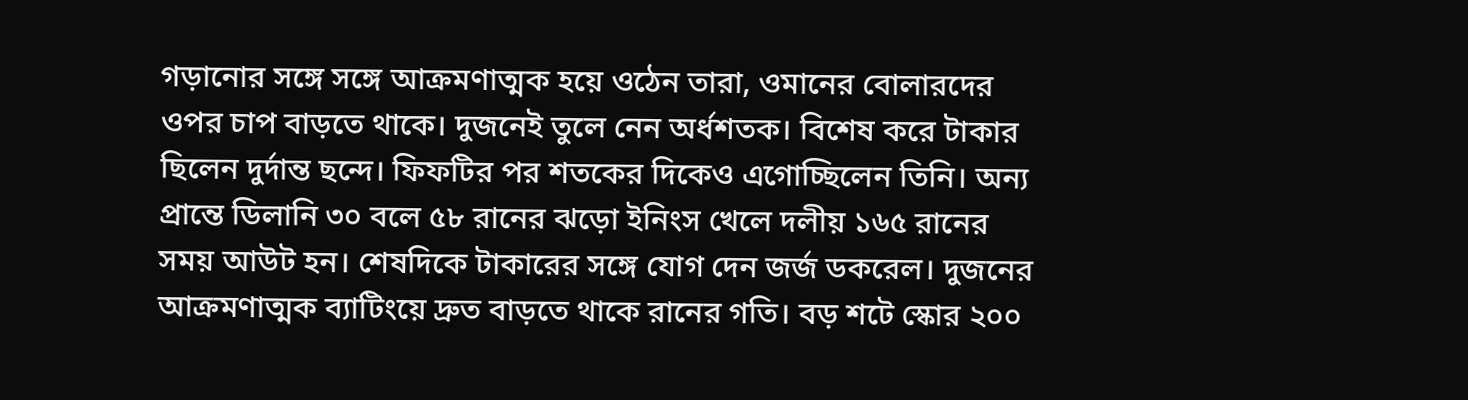গড়ানোর সঙ্গে সঙ্গে আক্রমণাত্মক হয়ে ওঠেন তারা, ওমানের বোলারদের ওপর চাপ বাড়তে থাকে। দুজনেই তুলে নেন অর্ধশতক। বিশেষ করে টাকার ছিলেন দুর্দান্ত ছন্দে। ফিফটির পর শতকের দিকেও এগোচ্ছিলেন তিনি। অন্য প্রান্তে ডিলানি ৩০ বলে ৫৮ রানের ঝড়ো ইনিংস খেলে দলীয় ১৬৫ রানের সময় আউট হন। শেষদিকে টাকারের সঙ্গে যোগ দেন জর্জ ডকরেল। দুজনের আক্রমণাত্মক ব্যাটিংয়ে দ্রুত বাড়তে থাকে রানের গতি। বড় শটে স্কোর ২০০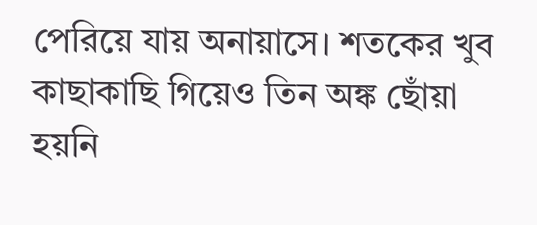পেরিয়ে যায় অনায়াসে। শতকের খুব কাছাকাছি গিয়েও তিন অঙ্ক ছোঁয়া হয়নি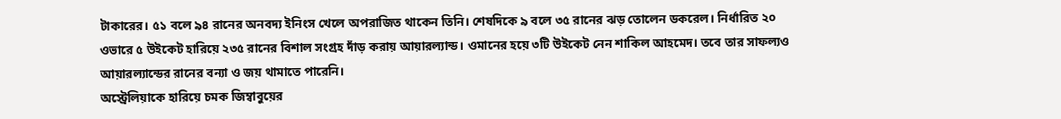টাকারের। ৫১ বলে ৯৪ রানের অনবদ্য ইনিংস খেলে অপরাজিত থাকেন তিনি। শেষদিকে ৯ বলে ৩৫ রানের ঝড় তোলেন ডকরেল। নির্ধারিত ২০ ওভারে ৫ উইকেট হারিয়ে ২৩৫ রানের বিশাল সংগ্রহ দাঁড় করায় আয়ারল্যান্ড। ওমানের হয়ে ৩টি উইকেট নেন শাকিল আহমেদ। তবে তার সাফল্যও আয়ারল্যান্ডের রানের বন্যা ও জয় থামাতে পারেনি।
অস্ট্রেলিয়াকে হারিয়ে চমক জিম্বাবুয়ের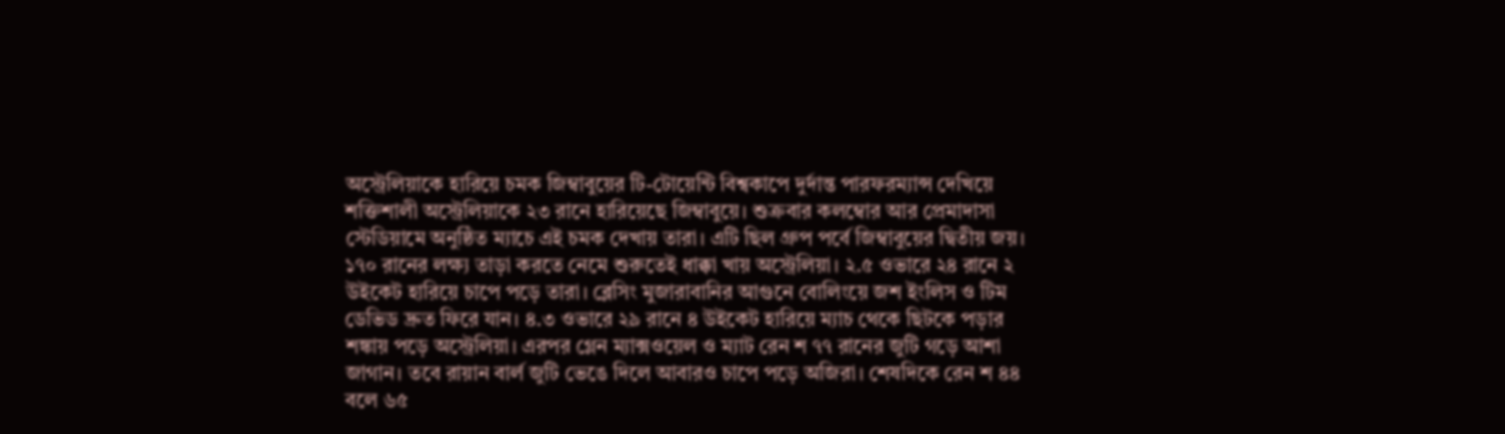অস্ট্রেলিয়াকে হারিয়ে চমক জিম্বাবুয়ের টি-টোয়েন্টি বিশ্বকাপে দুর্দান্ত পারফরম্যান্স দেখিয়ে শক্তিশালী অস্ট্রেলিয়াকে ২৩ রানে হারিয়েছে জিম্বাবুয়ে। শুক্রবার কলম্বোর আর প্রেমাদাসা স্টেডিয়ামে অনুষ্ঠিত ম্যাচে এই চমক দেখায় তারা। এটি ছিল গ্রুপ পর্বে জিম্বাবুয়ের দ্বিতীয় জয়। ১৭০ রানের লক্ষ্য তাড়া করতে নেমে শুরুতেই ধাক্কা খায় অস্ট্রেলিয়া। ২.৫ ওভারে ২৪ রানে ২ উইকেট হারিয়ে চাপে পড়ে তারা। ব্লেসিং মুজারাবানির আগুনে বোলিংয়ে জশ ইংলিস ও টিম ডেভিড দ্রুত ফিরে যান। ৪.৩ ওভারে ২৯ রানে ৪ উইকেট হারিয়ে ম্যাচ থেকে ছিটকে পড়ার শঙ্কায় পড়ে অস্ট্রেলিয়া। এরপর গ্লেন ম্যাক্সওয়েল ও ম্যাট রেন শ ৭৭ রানের জুটি গড়ে আশা জাগান। তবে রায়ান বার্ল জুটি ভেঙে দিলে আবারও চাপে পড়ে অজিরা। শেষদিকে রেন শ ৪৪ বলে ৬৫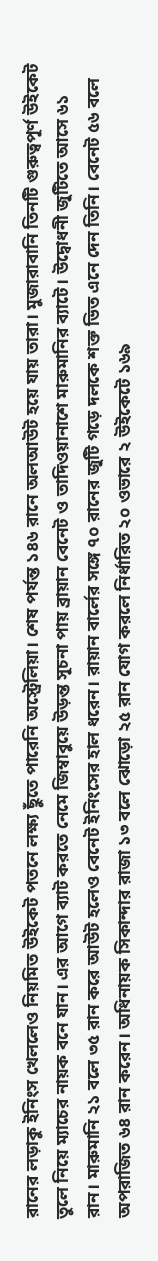রানের লড়াকু ইনিংস খেললেও নিয়মিত উইকেট পতনে লক্ষ্য ছুঁতে পারেনি অস্ট্রেলিয়া। শেষ পর্যন্ত ১৪৬ রানে অলআউট হয়ে যায় তারা। মুজারাবানি তিনটি গুরুত্বপূর্ণ উইকেট তুলে নিয়ে ম্যাচের নায়ক বনে যান। এর আগে ব্যাট করতে নেমে জিম্বাবুয়ে উড়ন্ত সূচনা পায় ব্রায়ান বেনেট ও তাদিওয়ানাশে মারুমানির ব্যাটে। উদ্বোধনী জুটিতে আসে ৬১ রান। মারুমানি ২১ বলে ৩৫ রান করে আউট হলেও বেনেট ইনিংসের হাল ধরেন। রায়ান বার্লের সঙ্গে ৭০ রানের জুটি গড়ে দলকে শক্ত ভিত এনে দেন তিনি। বেনেট ৫৬ বলে অপরাজিত ৬৪ রান করেন। অধিনায়ক সিকান্দার রাজা ১৩ বলে ঝোড়ো ২৫ রান যোগ করলে নির্ধারিত ২০ ওভারে ২ উইকেটে ১৬৯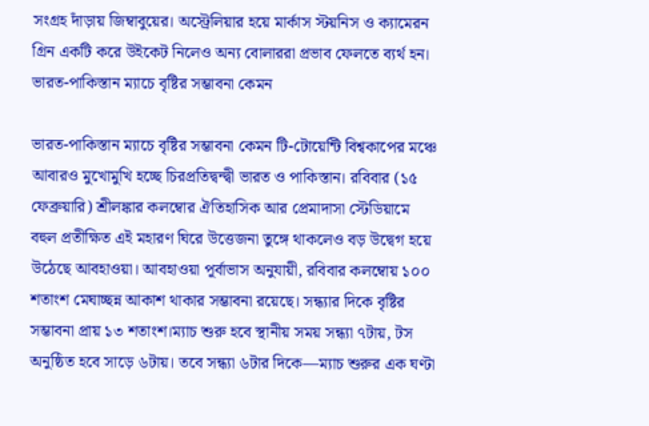সংগ্রহ দাঁড়ায় জিম্বাবুয়ের। অস্ট্রেলিয়ার হয়ে মার্কাস স্টয়নিস ও ক্যামেরন গ্রিন একটি করে উইকেট নিলেও অন্য বোলাররা প্রভাব ফেলতে ব্যর্থ হন।
ভারত-পাকিস্তান ম্যাচে বৃষ্টির সম্ভাবনা কেমন

ভারত-পাকিস্তান ম্যাচে বৃষ্টির সম্ভাবনা কেমন টি-টোয়েন্টি বিশ্বকাপের মঞ্চে আবারও মুখোমুখি হচ্ছে চিরপ্রতিদ্বন্দ্বী ভারত ও পাকিস্তান। রবিবার (১৫ ফেব্রুয়ারি) শ্রীলঙ্কার কলম্বোর ঐতিহাসিক আর প্রেমাদাসা স্টেডিয়ামে বহুল প্রতীক্ষিত এই মহারণ ঘিরে উত্তেজনা তুঙ্গে থাকলেও বড় উদ্বেগ হয়ে উঠেছে আবহাওয়া। আবহাওয়া পূর্বাভাস অনুযায়ী, রবিবার কলম্বোয় ১০০ শতাংশ মেঘাচ্ছন্ন আকাশ থাকার সম্ভাবনা রয়েছে। সন্ধ্যার দিকে বৃষ্টির সম্ভাবনা প্রায় ১৩ শতাংশ।ম্যাচ শুরু হবে স্থানীয় সময় সন্ধ্যা ৭টায়, টস অনুষ্ঠিত হবে সাড়ে ৬টায়। তবে সন্ধ্যা ৬টার দিকে—ম্যাচ শুরুর এক ঘণ্টা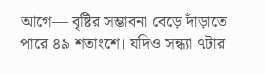আগে— বৃষ্টির সম্ভাবনা বেড়ে দাঁড়াতে পারে ৪৯ শতাংশে। যদিও সন্ধ্যা ৭টার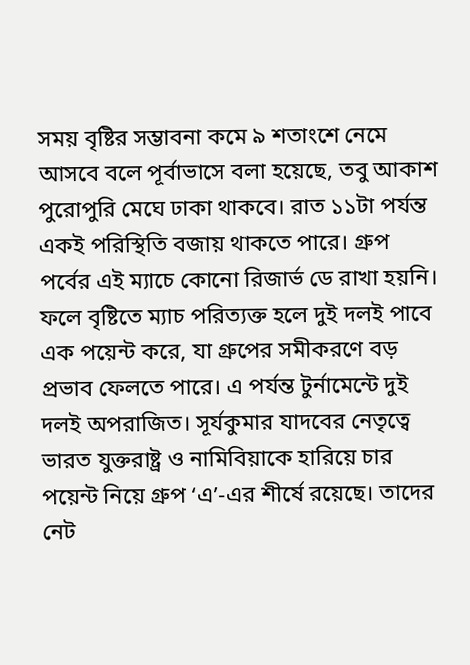সময় বৃষ্টির সম্ভাবনা কমে ৯ শতাংশে নেমে আসবে বলে পূর্বাভাসে বলা হয়েছে, তবু আকাশ পুরোপুরি মেঘে ঢাকা থাকবে। রাত ১১টা পর্যন্ত একই পরিস্থিতি বজায় থাকতে পারে। গ্রুপ পর্বের এই ম্যাচে কোনো রিজার্ভ ডে রাখা হয়নি। ফলে বৃষ্টিতে ম্যাচ পরিত্যক্ত হলে দুই দলই পাবে এক পয়েন্ট করে, যা গ্রুপের সমীকরণে বড় প্রভাব ফেলতে পারে। এ পর্যন্ত টুর্নামেন্টে দুই দলই অপরাজিত। সূর্যকুমার যাদবের নেতৃত্বে ভারত যুক্তরাষ্ট্র ও নামিবিয়াকে হারিয়ে চার পয়েন্ট নিয়ে গ্রুপ ‘এ’-এর শীর্ষে রয়েছে। তাদের নেট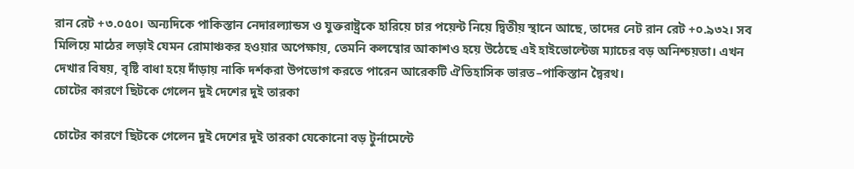রান রেট +৩.০৫০। অন্যদিকে পাকিস্তান নেদারল্যান্ডস ও যুক্তরাষ্ট্রকে হারিয়ে চার পয়েন্ট নিয়ে দ্বিতীয় স্থানে আছে, তাদের নেট রান রেট +০.৯৩২। সব মিলিয়ে মাঠের লড়াই যেমন রোমাঞ্চকর হওয়ার অপেক্ষায়, তেমনি কলম্বোর আকাশও হয়ে উঠেছে এই হাইভোল্টেজ ম্যাচের বড় অনিশ্চয়তা। এখন দেখার বিষয়, বৃষ্টি বাধা হয়ে দাঁড়ায় নাকি দর্শকরা উপভোগ করতে পারেন আরেকটি ঐতিহাসিক ভারত–পাকিস্তান দ্বৈরথ।
চোটের কারণে ছিটকে গেলেন দুই দেশের দুই তারকা

চোটের কারণে ছিটকে গেলেন দুই দেশের দুই তারকা যেকোনো বড় টুর্নামেন্টে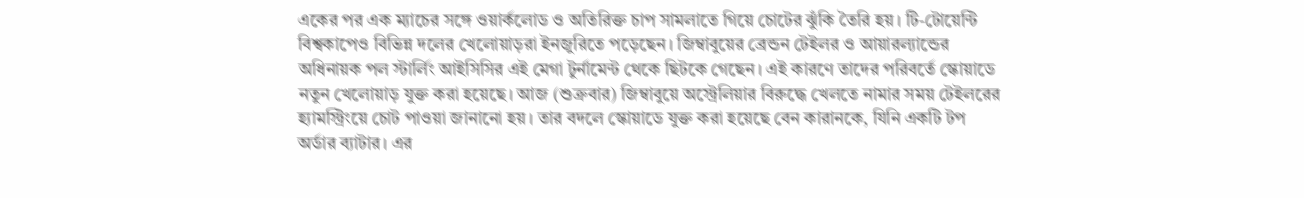একের পর এক ম্যাচের সঙ্গে ওয়ার্কলোড ও অতিরিক্ত চাপ সামলাতে গিয়ে চোটের ঝুঁকি তৈরি হয়। টি-টোয়েন্টি বিশ্বকাপেও বিভিন্ন দলের খেলোয়াড়রা ইনজুরিতে পড়েছেন। জিম্বাবুয়ের ব্রেন্ডন টেইলর ও আয়ারল্যান্ডের অধিনায়ক পল স্টার্লিং আইসিসির এই মেগা টুর্নামেন্ট থেকে ছিটকে গেছেন। এই কারণে তাদের পরিবর্তে স্কোয়াডে নতুন খেলোয়াড় যুক্ত করা হয়েছে। আজ (শুক্রবার) জিম্বাবুয়ে অস্ট্রেলিয়ার বিরুদ্ধে খেলতে নামার সময় টেইলরের হ্যামস্ট্রিংয়ে চোট পাওয়া জানানো হয়। তার বদলে স্কোয়াডে যুক্ত করা হয়েছে বেন কারানকে, যিনি একটি টপ অর্ডার ব্যাটার। এর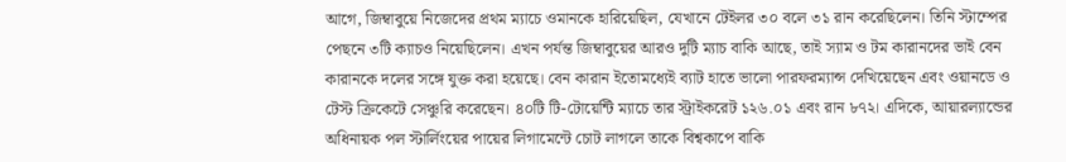আগে, জিম্বাবুয়ে নিজেদের প্রথম ম্যাচে ওমানকে হারিয়েছিল, যেখানে টেইলর ৩০ বলে ৩১ রান করেছিলেন। তিনি স্টাম্পের পেছনে ৩টি ক্যাচও নিয়েছিলেন। এখন পর্যন্ত জিম্বাবুয়ের আরও দুটি ম্যাচ বাকি আছে, তাই স্যাম ও টম কারানদের ভাই বেন কারানকে দলের সঙ্গে যুক্ত করা হয়েছে। বেন কারান ইতোমধ্যেই ব্যাট হাতে ভালো পারফরম্যান্স দেখিয়েছেন এবং ওয়ানডে ও টেস্ট ক্রিকেটে সেঞ্চুরি করেছেন। ৪০টি টি-টোয়েন্টি ম্যাচে তার স্ট্রাইকরেট ১২৬.০১ এবং রান ৮৭২। এদিকে, আয়ারল্যান্ডের অধিনায়ক পল স্টার্লিংয়ের পায়ের লিগামেন্টে চোট লাগলে তাকে বিশ্বকাপে বাকি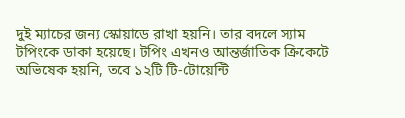দুই ম্যাচের জন্য স্কোয়াডে রাখা হয়নি। তার বদলে স্যাম টপিংকে ডাকা হয়েছে। টপিং এখনও আন্তর্জাতিক ক্রিকেটে অভিষেক হয়নি, তবে ১২টি টি-টোয়েন্টি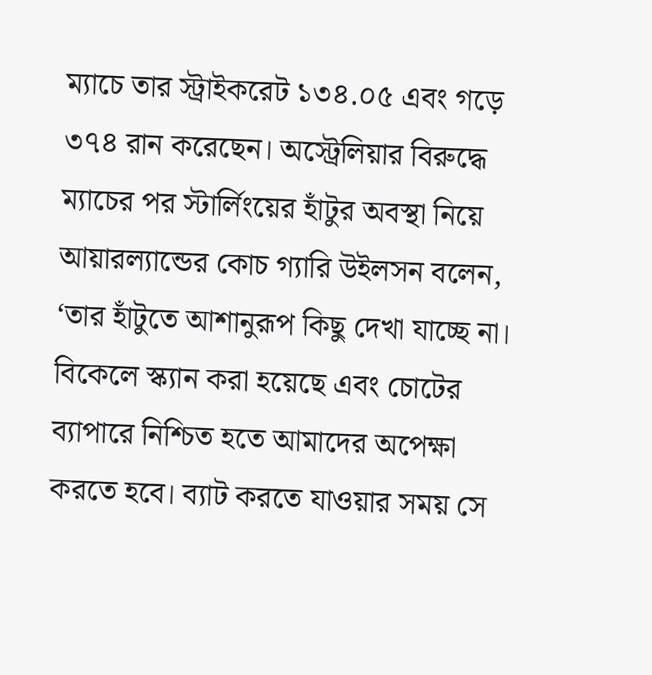ম্যাচে তার স্ট্রাইকরেট ১৩৪.০৫ এবং গড়ে ৩৭৪ রান করেছেন। অস্ট্রেলিয়ার বিরুদ্ধে ম্যাচের পর স্টার্লিংয়ের হাঁটুর অবস্থা নিয়ে আয়ারল্যান্ডের কোচ গ্যারি উইলসন বলেন, ‘তার হাঁটুতে আশানুরূপ কিছু দেখা যাচ্ছে না। বিকেলে স্ক্যান করা হয়েছে এবং চোটের ব্যাপারে নিশ্চিত হতে আমাদের অপেক্ষা করতে হবে। ব্যাট করতে যাওয়ার সময় সে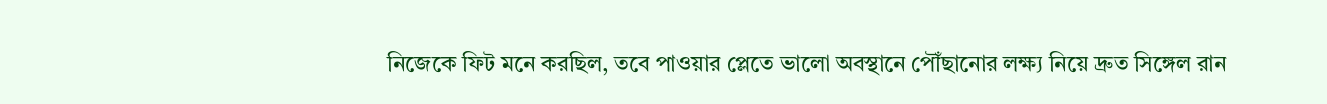নিজেকে ফিট মনে করছিল, তবে পাওয়ার প্লেতে ভালো অবস্থানে পৌঁছানোর লক্ষ্য নিয়ে দ্রুত সিঙ্গেল রান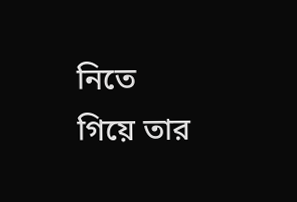নিতে গিয়ে তার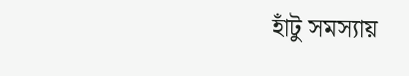হাঁটু সমস্যায়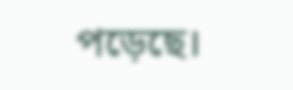পড়েছে।